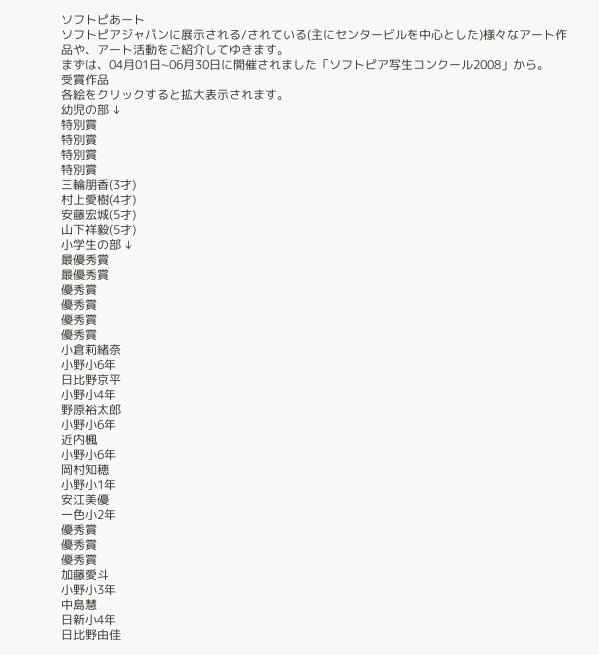ソフトピあート
ソフトピアジャパンに展示される/されている(主にセンタービルを中心とした)様々なアート作品や、アート活動をご紹介してゆきます。
まずは、04月01日~06月30日に開催されました「ソフトピア写生コンクール2008」から。
受賞作品
各絵をクリックすると拡大表示されます。
幼児の部 ↓
特別賞
特別賞
特別賞
特別賞
三輪朋香(3才)
村上愛樹(4才)
安藤宏城(5才)
山下祥毅(5才)
小学生の部 ↓
最優秀賞
最優秀賞
優秀賞
優秀賞
優秀賞
優秀賞
小倉莉緒奈
小野小6年
日比野京平
小野小4年
野原裕太郎
小野小6年
近内楓
小野小6年
岡村知穂
小野小1年
安江美優
一色小2年
優秀賞
優秀賞
優秀賞
加藤愛斗
小野小3年
中島慧
日新小4年
日比野由佳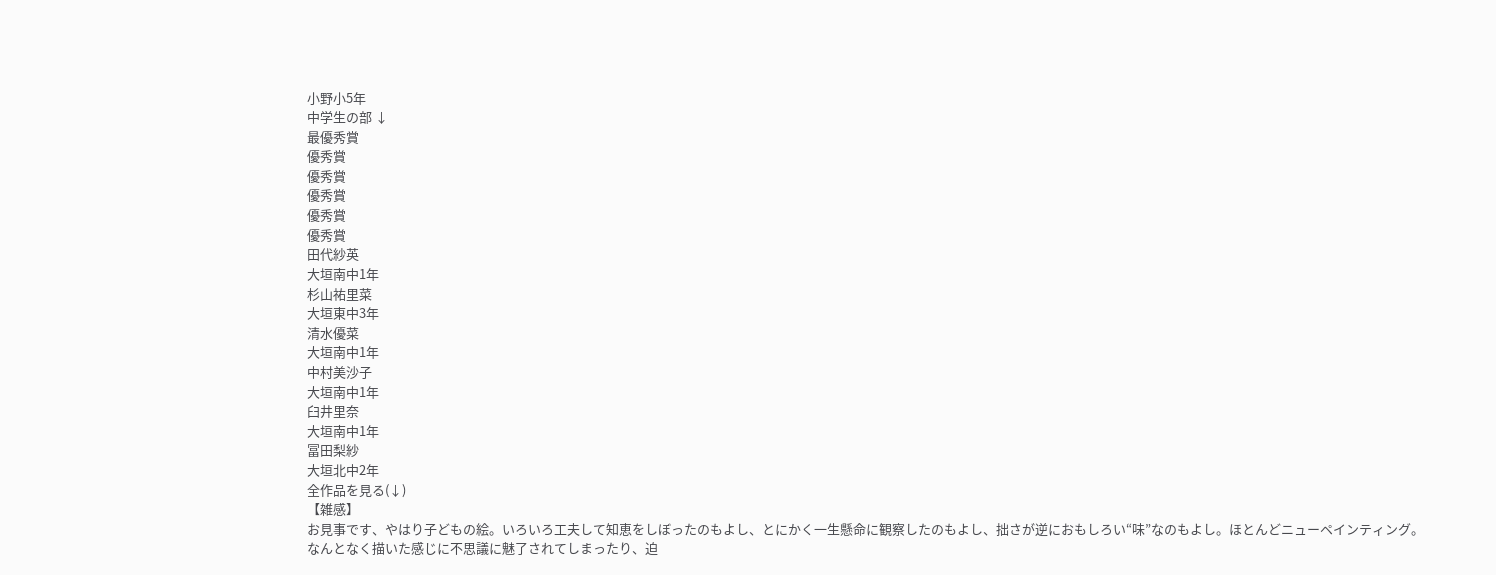小野小5年
中学生の部 ↓
最優秀賞
優秀賞
優秀賞
優秀賞
優秀賞
優秀賞
田代紗英
大垣南中1年
杉山祐里菜
大垣東中3年
清水優菜
大垣南中1年
中村美沙子
大垣南中1年
臼井里奈
大垣南中1年
冨田梨紗
大垣北中2年
全作品を見る(↓)
【雑感】
お見事です、やはり子どもの絵。いろいろ工夫して知恵をしぼったのもよし、とにかく一生懸命に観察したのもよし、拙さが逆におもしろい“味”なのもよし。ほとんどニューペインティング。なんとなく描いた感じに不思議に魅了されてしまったり、迫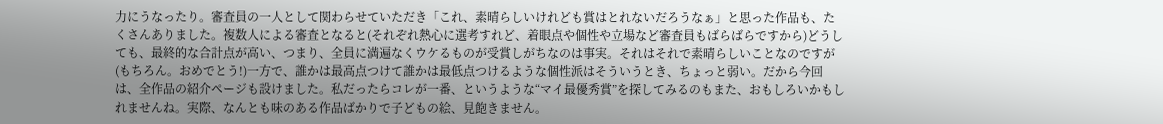力にうなったり。審査員の一人として関わらせていただき「これ、素晴らしいけれども賞はとれないだろうなぁ」と思った作品も、たくさんありました。複数人による審査となると(それぞれ熱心に選考すれど、着眼点や個性や立場など審査員もばらばらですから)どうしても、最終的な合計点が高い、つまり、全員に満遍なくウケるものが受賞しがちなのは事実。それはそれで素晴らしいことなのですが(もちろん。おめでとう!)一方で、誰かは最高点つけて誰かは最低点つけるような個性派はそういうとき、ちょっと弱い。だから今回は、全作品の紹介ページも設けました。私だったらコレが一番、というような“マイ最優秀賞”を探してみるのもまた、おもしろいかもしれませんね。実際、なんとも味のある作品ばかりで子どもの絵、見飽きません。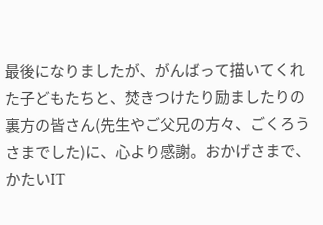最後になりましたが、がんばって描いてくれた子どもたちと、焚きつけたり励ましたりの裏方の皆さん(先生やご父兄の方々、ごくろうさまでした)に、心より感謝。おかげさまで、かたいIT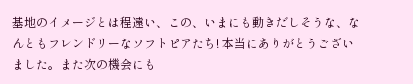基地のイメージとは程遠い、この、いまにも動きだしそうな、なんともフレンドリーなソフトピアたち! 本当にありがとうございました。また次の機会にも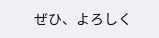ぜひ、よろしく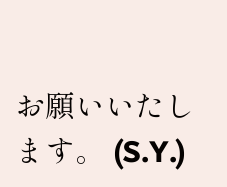お願いいたします。 (S.Y.)